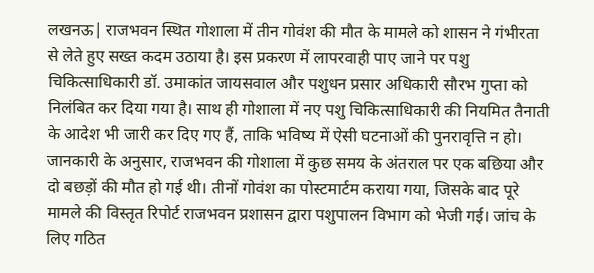लखनऊ| राजभवन स्थित गोशाला में तीन गोवंश की मौत के मामले को शासन ने गंभीरता से लेते हुए सख्त कदम उठाया है। इस प्रकरण में लापरवाही पाए जाने पर पशु चिकित्साधिकारी डॉ. उमाकांत जायसवाल और पशुधन प्रसार अधिकारी सौरभ गुप्ता को निलंबित कर दिया गया है। साथ ही गोशाला में नए पशु चिकित्साधिकारी की नियमित तैनाती के आदेश भी जारी कर दिए गए हैं, ताकि भविष्य में ऐसी घटनाओं की पुनरावृत्ति न हो।
जानकारी के अनुसार, राजभवन की गोशाला में कुछ समय के अंतराल पर एक बछिया और दो बछड़ों की मौत हो गई थी। तीनों गोवंश का पोस्टमार्टम कराया गया, जिसके बाद पूरे मामले की विस्तृत रिपोर्ट राजभवन प्रशासन द्वारा पशुपालन विभाग को भेजी गई। जांच के लिए गठित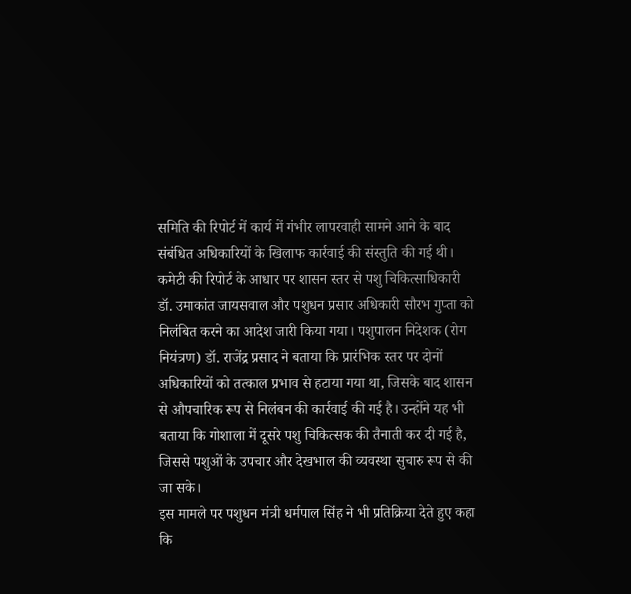समिति की रिपोर्ट में कार्य में गंभीर लापरवाही सामने आने के बाद संबंधित अधिकारियों के खिलाफ कार्रवाई की संस्तुति की गई थी।
कमेटी की रिपोर्ट के आधार पर शासन स्तर से पशु चिकित्साधिकारी डॉ. उमाकांत जायसवाल और पशुधन प्रसार अधिकारी सौरभ गुप्ता को निलंबित करने का आदेश जारी किया गया। पशुपालन निदेशक (रोग नियंत्रण) डॉ. राजेंद्र प्रसाद ने बताया कि प्रारंभिक स्तर पर दोनों अधिकारियों को तत्काल प्रभाव से हटाया गया था, जिसके बाद शासन से औपचारिक रूप से निलंबन की कार्रवाई की गई है। उन्होंने यह भी बताया कि गोशाला में दूसरे पशु चिकित्सक की तैनाती कर दी गई है, जिससे पशुओं के उपचार और देखभाल की व्यवस्था सुचारु रूप से की जा सके।
इस मामले पर पशुधन मंत्री धर्मपाल सिंह ने भी प्रतिक्रिया देते हुए कहा कि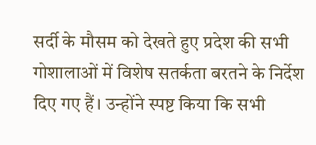सर्दी के मौसम को देखते हुए प्रदेश की सभी गोशालाओं में विशेष सतर्कता बरतने के निर्देश दिए गए हैं। उन्होंने स्पष्ट किया कि सभी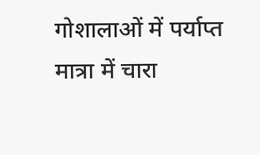गोशालाओं में पर्याप्त मात्रा में चारा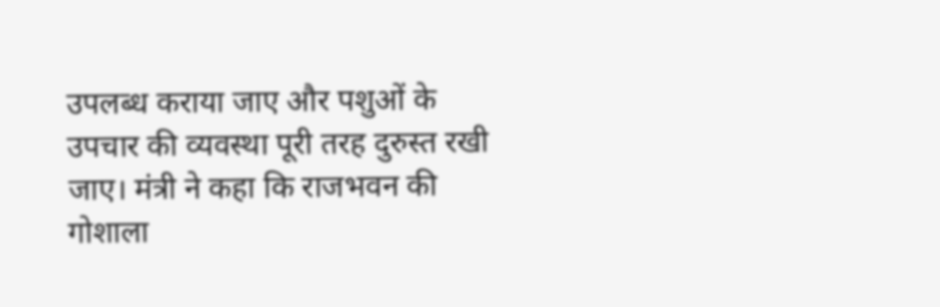उपलब्ध कराया जाए और पशुओं के उपचार की व्यवस्था पूरी तरह दुरुस्त रखी जाए। मंत्री ने कहा कि राजभवन की गोशाला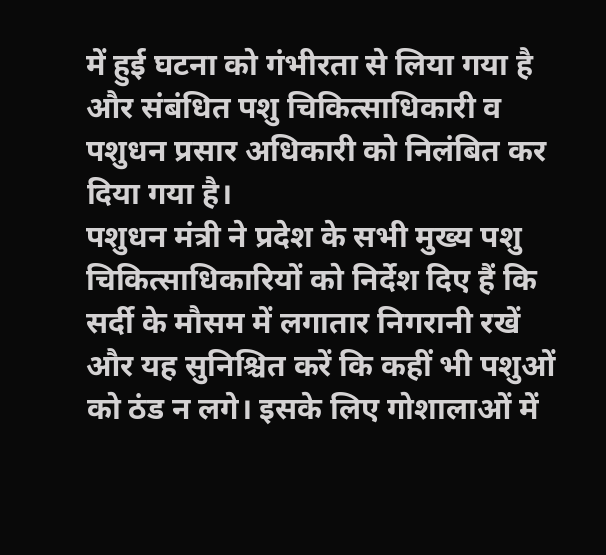में हुई घटना को गंभीरता से लिया गया है और संबंधित पशु चिकित्साधिकारी व पशुधन प्रसार अधिकारी को निलंबित कर दिया गया है।
पशुधन मंत्री ने प्रदेश के सभी मुख्य पशु चिकित्साधिकारियों को निर्देश दिए हैं कि सर्दी के मौसम में लगातार निगरानी रखें और यह सुनिश्चित करें कि कहीं भी पशुओं को ठंड न लगे। इसके लिए गोशालाओं में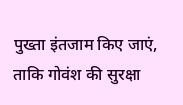पुख्ता इंतजाम किए जाएं, ताकि गोवंश की सुरक्षा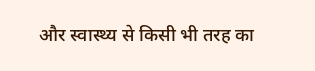और स्वास्थ्य से किसी भी तरह का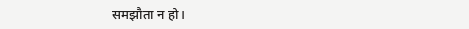समझौता न हो।